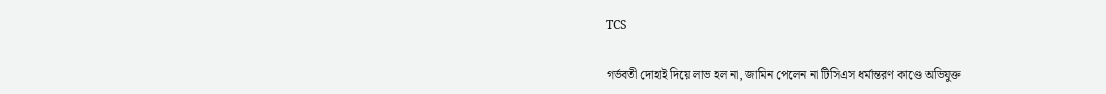TCS

গর্ভবতী দোহাই দিয়ে লাভ হল না, জামিন পেলেন না টিসিএস ধর্মান্তরণ কাণ্ডে অভিযুক্ত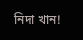নিদা খান!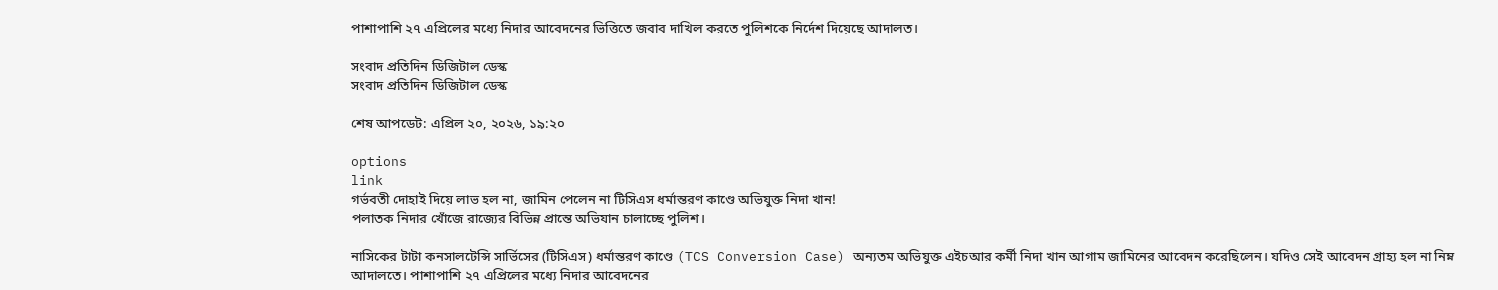পাশাপাশি ২৭ এপ্রিলের মধ্যে নিদার আবেদনের ভিত্তিতে জবাব দাখিল করতে পুলিশকে নির্দেশ দিয়েছে আদালত।

সংবাদ প্রতিদিন ডিজিটাল ডেস্ক
সংবাদ প্রতিদিন ডিজিটাল ডেস্ক

শেষ আপডেট: এপ্রিল ২০, ২০২৬, ১৯:২০

options
link
গর্ভবতী দোহাই দিয়ে লাভ হল না, জামিন পেলেন না টিসিএস ধর্মান্তরণ কাণ্ডে অভিযুক্ত নিদা খান!
পলাতক নিদার খোঁজে রাজ্যের বিভিন্ন প্রান্তে অভিযান চালাচ্ছে পুলিশ।

নাসিকের টাটা কনসালটেন্সি সার্ভিসের (টিসিএস) ধর্মান্তরণ কাণ্ডে (TCS Conversion Case) অন্যতম অভিযুক্ত এইচআর কর্মী নিদা খান আগাম জামিনের আবেদন করেছিলেন। যদিও সেই আবেদন গ্রাহ্য হল না নিম্ন আদালতে। পাশাপাশি ২৭ এপ্রিলের মধ্যে নিদার আবেদনের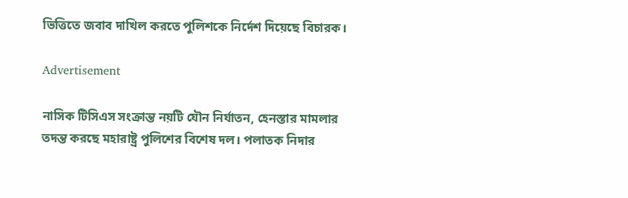ভিত্তিতে জবাব দাখিল করতে পুলিশকে নির্দেশ দিয়েছে বিচারক।

Advertisement

নাসিক টিসিএস সংক্রান্ত নয়টি যৌন নির্যাতন, হেনস্তার মামলার তদন্ত করছে মহারাষ্ট্র পুলিশের বিশেষ দল। পলাতক নিদার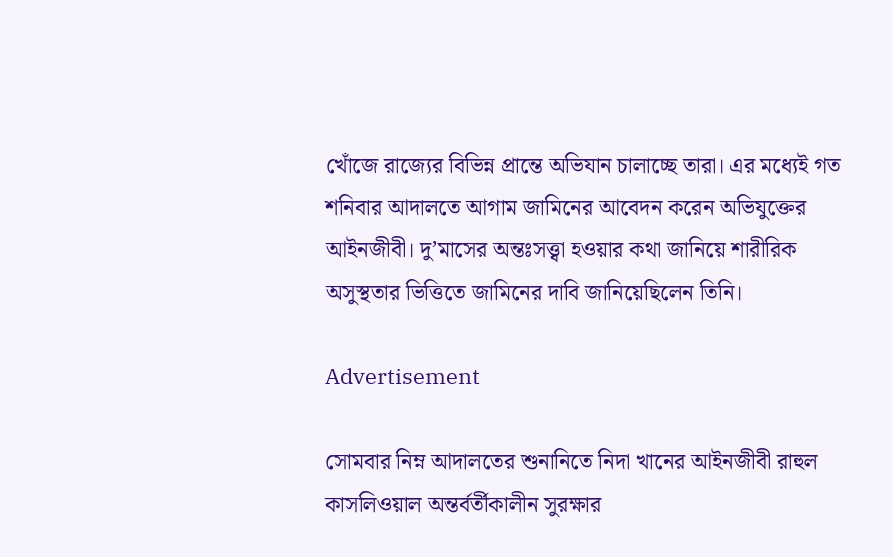খোঁজে রাজ্যের বিভিন্ন প্রান্তে অভিযান চালাচ্ছে তারা। এর মধ্যেই গত শনিবার আদালতে আগাম জামিনের আবেদন করেন অভিযুক্তের আইনজীবী। দু’মাসের অন্তঃসত্ত্বা হওয়ার কথা জানিয়ে শারীরিক অসুস্থতার ভিত্তিতে জামিনের দাবি জানিয়েছিলেন তিনি।

Advertisement

সোমবার নিম্ন আদালতের শুনানিতে নিদা খানের আইনজীবী রাহুল কাসলিওয়াল অন্তর্বর্তীকালীন সুরক্ষার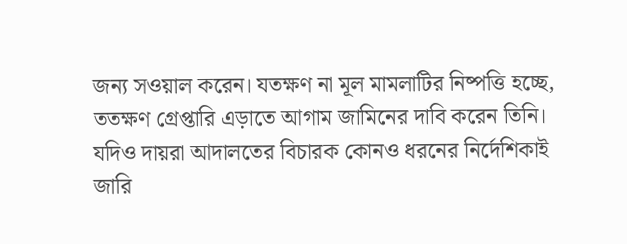জন্য সওয়াল করেন। যতক্ষণ না মূল মামলাটির নিষ্পত্তি হচ্ছে, ততক্ষণ গ্রেপ্তারি এড়াতে আগাম জামিনের দাবি করেন তিনি। যদিও দায়রা আদালতের বিচারক কোনও ধরনের নির্দেশিকাই জারি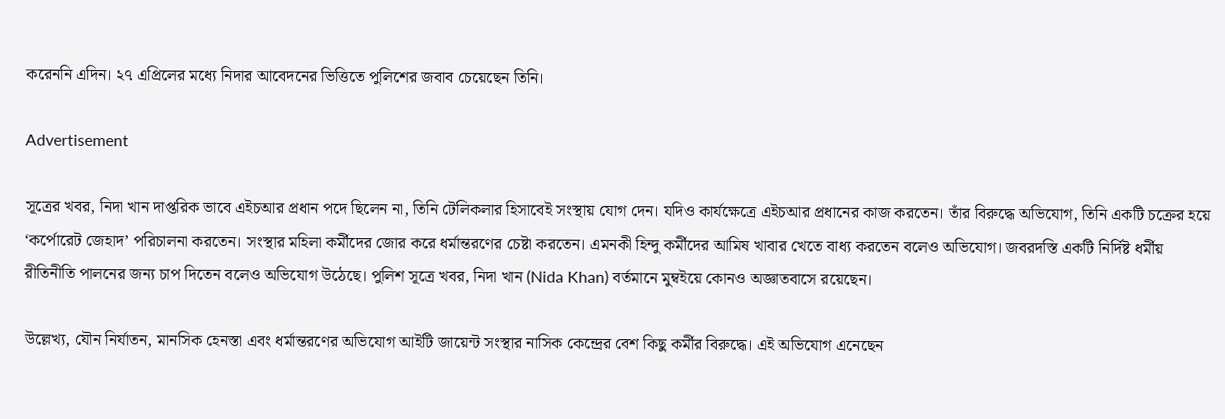করেননি এদিন। ২৭ এপ্রিলের মধ্যে নিদার আবেদনের ভিত্তিতে পুলিশের জবাব চেয়েছেন তিনি।

Advertisement

সূত্রের খবর, নিদা খান দাপ্তরিক ভাবে এইচআর প্রধান পদে ছিলেন না, তিনি টেলিকলার হিসাবেই সংস্থায় যোগ দেন। যদিও কার্যক্ষেত্রে এইচআর প্রধানের কাজ করতেন। তাঁর বিরুদ্ধে অভিযোগ, তিনি একটি চক্রের হয়ে ‘কর্পোরেট জেহাদ’ পরিচালনা করতেন। সংস্থার মহিলা কর্মীদের জোর করে ধর্মান্তরণের চেষ্টা করতেন। এমনকী হিন্দু কর্মীদের আমিষ খাবার খেতে বাধ্য করতেন বলেও অভিযোগ। জবরদস্তি একটি নির্দিষ্ট ধর্মীয় রীতিনীতি পালনের জন্য চাপ দিতেন বলেও অভিযোগ উঠেছে। পুলিশ সূত্রে খবর, নিদা খান (Nida Khan) বর্তমানে মুম্বইয়ে কোনও অজ্ঞাতবাসে রয়েছেন।

উল্লেখ্য, যৌন নির্যাতন, মানসিক হেনস্তা এবং ধর্মান্তরণের অভিযোগ আইটি জায়েন্ট সংস্থার নাসিক কেন্দ্রের বেশ কিছু কর্মীর বিরুদ্ধে। এই অভিযোগ এনেছেন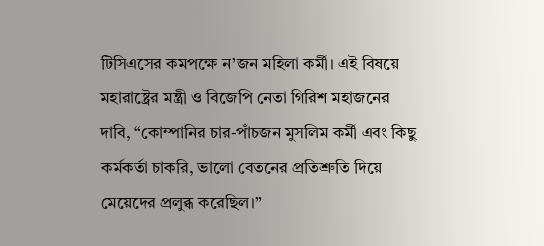টিসিএসের কমপক্ষে ন’জন মহিলা কর্মী। এই বিষয়ে মহারাষ্ট্রের মন্ত্রী ও বিজেপি নেতা গিরিশ মহাজনের দাবি, “কোম্পানির চার-পাঁচজন মুসলিম কর্মী এবং কিছু কর্মকর্তা চাকরি, ভালো বেতনের প্রতিশ্রুতি দিয়ে মেয়েদের প্রলুব্ধ করেছিল।”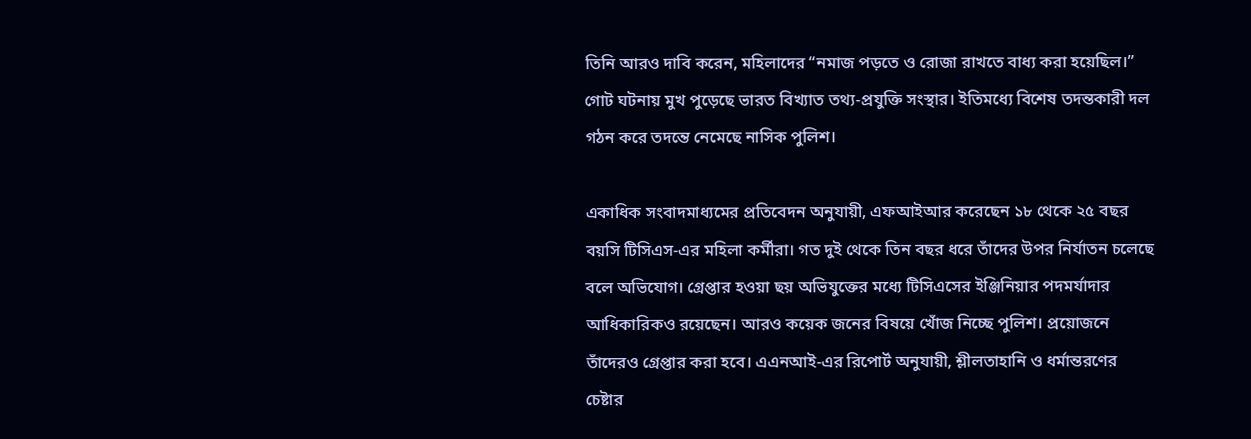তিনি আরও দাবি করেন, মহিলাদের “নমাজ পড়তে ও রোজা রাখতে বাধ্য করা হয়েছিল।” গোট ঘটনায় মুখ পুড়েছে ভারত বিখ্যাত তথ্য-প্রযুক্তি সংস্থার। ইতিমধ্যে বিশেষ তদন্তকারী দল গঠন করে তদন্তে নেমেছে নাসিক পুলিশ।

একাধিক সংবাদমাধ্যমের প্রতিবেদন অনুযায়ী, এফআইআর করেছেন ১৮ থেকে ২৫ বছর বয়সি টিসিএস-এর মহিলা কর্মীরা। গত দুই থেকে তিন বছর ধরে তাঁদের উপর নির্যাতন চলেছে বলে অভিযোগ। গ্রেপ্তার হওয়া ছয় অভিযুক্তের মধ্যে টিসিএসের ইঞ্জিনিয়ার পদমর্যাদার আধিকারিকও রয়েছেন। আরও কয়েক জনের বিষয়ে খোঁজ নিচ্ছে পুলিশ। প্রয়োজনে তাঁদেরও গ্রেপ্তার করা হবে। এএনআই-এর রিপোর্ট অনুযায়ী, শ্লীলতাহানি ও ধর্মান্তরণের চেষ্টার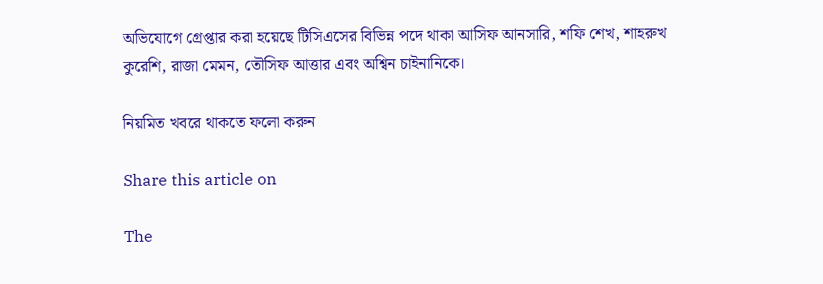অভিযোগে গ্রেপ্তার করা হয়েছে টিসিএসের বিভিন্ন পদে থাকা আসিফ আনসারি, শফি শেখ, শাহরুখ কুরেশি, রাজা মেমন, তৌসিফ আত্তার এবং অশ্বিন চাইনানিকে।

নিয়মিত খবরে থাকতে ফলো করুন

Share this article on

The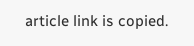article link is copied.